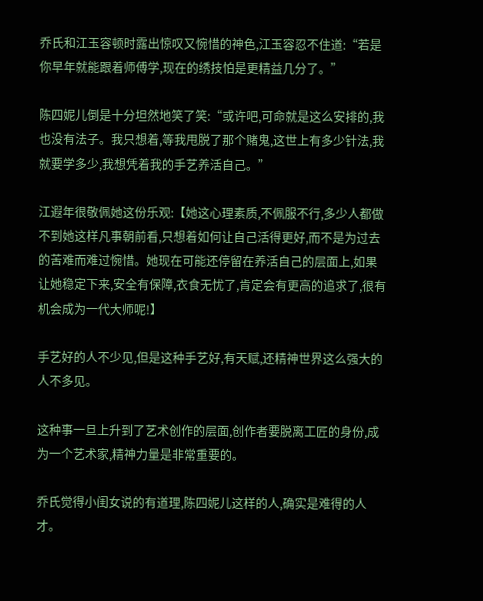乔氏和江玉容顿时露出惊叹又惋惜的神色,江玉容忍不住道:“若是你早年就能跟着师傅学,现在的绣技怕是更精益几分了。”

陈四妮儿倒是十分坦然地笑了笑:“或许吧,可命就是这么安排的,我也没有法子。我只想着,等我甩脱了那个赌鬼,这世上有多少针法,我就要学多少,我想凭着我的手艺养活自己。”

江遐年很敬佩她这份乐观:【她这心理素质,不佩服不行,多少人都做不到她这样凡事朝前看,只想着如何让自己活得更好,而不是为过去的苦难而难过惋惜。她现在可能还停留在养活自己的层面上,如果让她稳定下来,安全有保障,衣食无忧了,肯定会有更高的追求了,很有机会成为一代大师呢!】

手艺好的人不少见,但是这种手艺好,有天赋,还精神世界这么强大的人不多见。

这种事一旦上升到了艺术创作的层面,创作者要脱离工匠的身份,成为一个艺术家,精神力量是非常重要的。

乔氏觉得小闺女说的有道理,陈四妮儿这样的人,确实是难得的人才。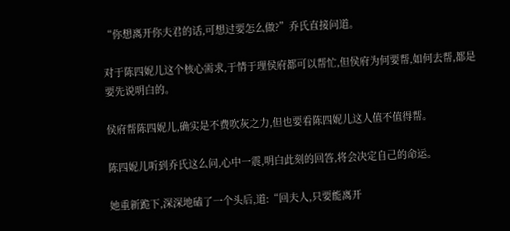“你想离开你夫君的话,可想过要怎么做?”乔氏直接问道。

对于陈四妮儿这个核心需求,于情于理侯府都可以帮忙,但侯府为何要帮,如何去帮,都是要先说明白的。

侯府帮陈四妮儿,确实是不费吹灰之力,但也要看陈四妮儿这人值不值得帮。

陈四妮儿听到乔氏这么问,心中一震,明白此刻的回答,将会决定自己的命运。

她重新跪下,深深地磕了一个头后,道:“回夫人,只要能离开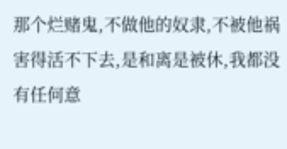那个烂赌鬼,不做他的奴隶,不被他祸害得活不下去,是和离是被休,我都没有任何意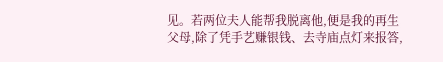见。若两位夫人能帮我脱离他,便是我的再生父母,除了凭手艺赚银钱、去寺庙点灯来报答,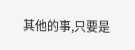其他的事,只要是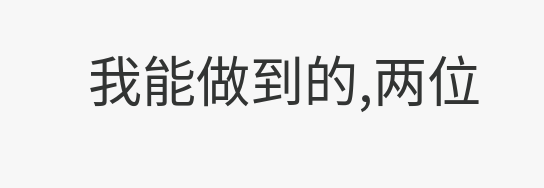我能做到的,两位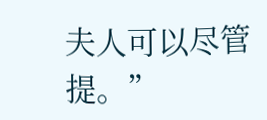夫人可以尽管提。”